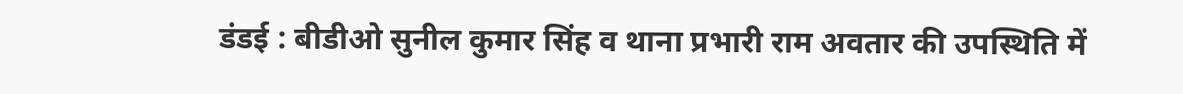डंडई : बीडीओ सुनील कुमार सिंह व थाना प्रभारी राम अवतार की उपस्थिति में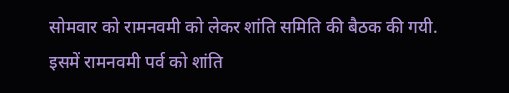सोमवार को रामनवमी को लेकर शांति समिति की बैठक की गयी. इसमें रामनवमी पर्व को शांति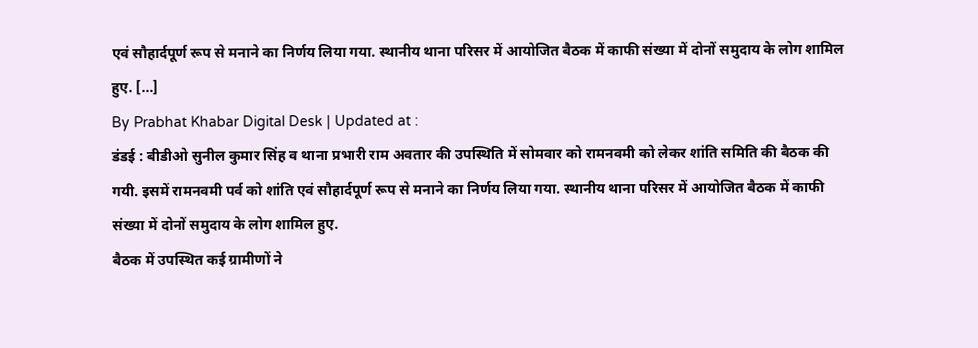एवं सौहार्दपूर्ण रूप से मनाने का निर्णय लिया गया. स्थानीय थाना परिसर में आयोजित बैठक में काफी संख्या में दोनों समुदाय के लोग शामिल हुए. […]
By Prabhat Khabar Digital Desk | Updated at :
डंडई : बीडीओ सुनील कुमार सिंह व थाना प्रभारी राम अवतार की उपस्थिति में सोमवार को रामनवमी को लेकर शांति समिति की बैठक की गयी. इसमें रामनवमी पर्व को शांति एवं सौहार्दपूर्ण रूप से मनाने का निर्णय लिया गया. स्थानीय थाना परिसर में आयोजित बैठक में काफी संख्या में दोनों समुदाय के लोग शामिल हुए.
बैठक में उपस्थित कई ग्रामीणों ने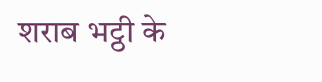शराब भट्ठी के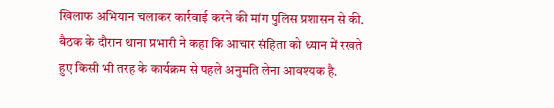खिलाफ अभियान चलाकर कार्रवाई करने की मांग पुलिस प्रशासन से की. बैठक के दौरान थाना प्रभारी ने कहा कि आचार संहिता को ध्यान में रखते हुए किसी भी तरह के कार्यक्रम से पहले अनुमति लेना आवश्यक है.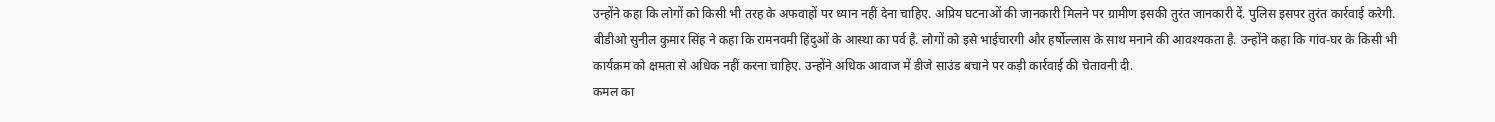उन्होंने कहा कि लोगों को किसी भी तरह के अफवाहों पर ध्यान नहीं देना चाहिए. अप्रिय घटनाओं की जानकारी मिलने पर ग्रामीण इसकी तुरंत जानकारी दें. पुलिस इसपर तुरंत कार्रवाई करेगी. बीडीओ सुनील कुमार सिंह ने कहा कि रामनवमी हिंदुओं के आस्था का पर्व है. लोगों को इसे भाईचारगी और हर्षोल्लास के साथ मनाने की आवश्यकता है. उन्होंने कहा कि गांव-घर के किसी भी कार्यक्रम को क्षमता से अधिक नहीं करना चाहिए. उन्होंने अधिक आवाज में डीजे साउंड बचाने पर कड़ी कार्रवाई की चेतावनी दी.
कमल का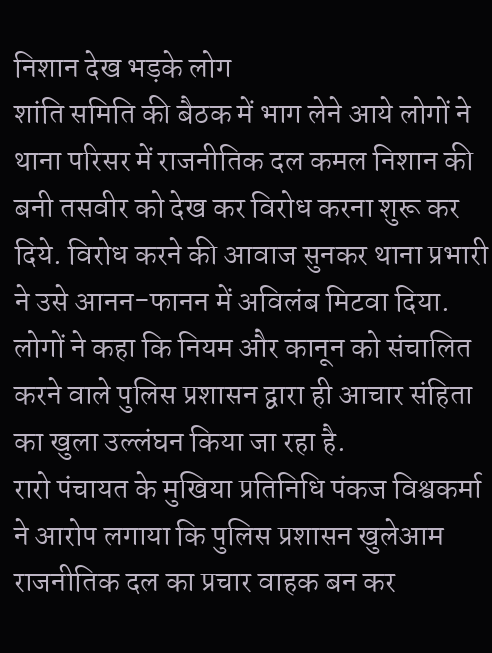निशान देख भड़के लोग
शांति समिति की बैठक में भाग लेने आये लोगों ने थाना परिसर में राजनीतिक दल कमल निशान की बनी तसवीर को देख कर विरोध करना शुरू कर दिये. विरोध करने की आवाज सुनकर थाना प्रभारी ने उसे आनन-फानन में अविलंब मिटवा दिया. लोगों ने कहा कि नियम और कानून को संचालित करने वाले पुलिस प्रशासन द्वारा ही आचार संहिता का खुला उल्लंघन किया जा रहा है.
रारो पंचायत के मुखिया प्रतिनिधि पंकज विश्वकर्मा ने आरोप लगाया कि पुलिस प्रशासन खुलेआम राजनीतिक दल का प्रचार वाहक बन कर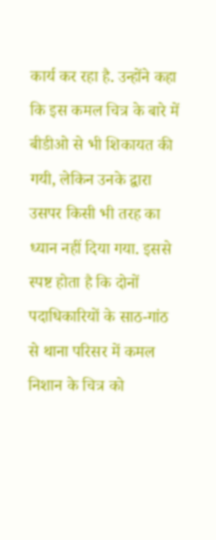कार्य कर रहा है. उन्होंने कहा कि इस कमल चित्र के बारे में बीडीओ से भी शिकायत की गयी, लेकिन उनके द्वारा उसपर किसी भी तरह का ध्यान नहीं दिया गया. इससे स्पष्ट होता है कि दोनों पदाधिकारियों के साठ-गांठ से थाना परिसर में कमल निशान के चित्र को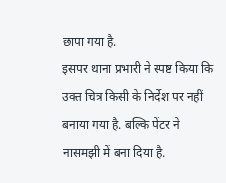छापा गया है.
इसपर थाना प्रभारी ने स्पष्ट किया कि उक्त चित्र किसी के निर्देश पर नहीं बनाया गया है. बल्कि पेंटर ने नासमझी में बना दिया है.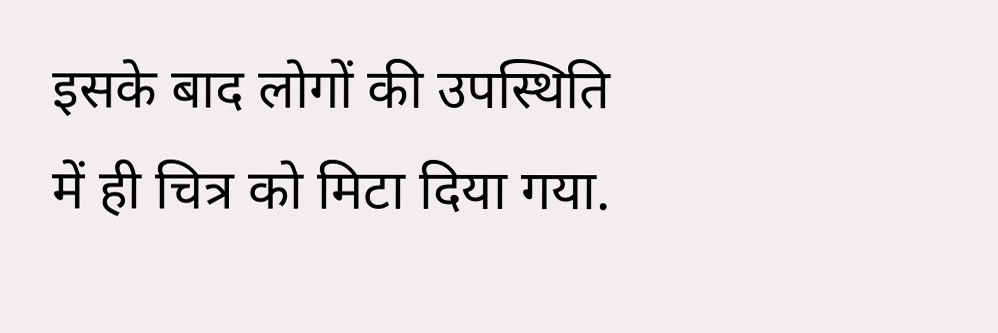इसके बाद लोगों की उपस्थिति में ही चित्र को मिटा दिया गया.